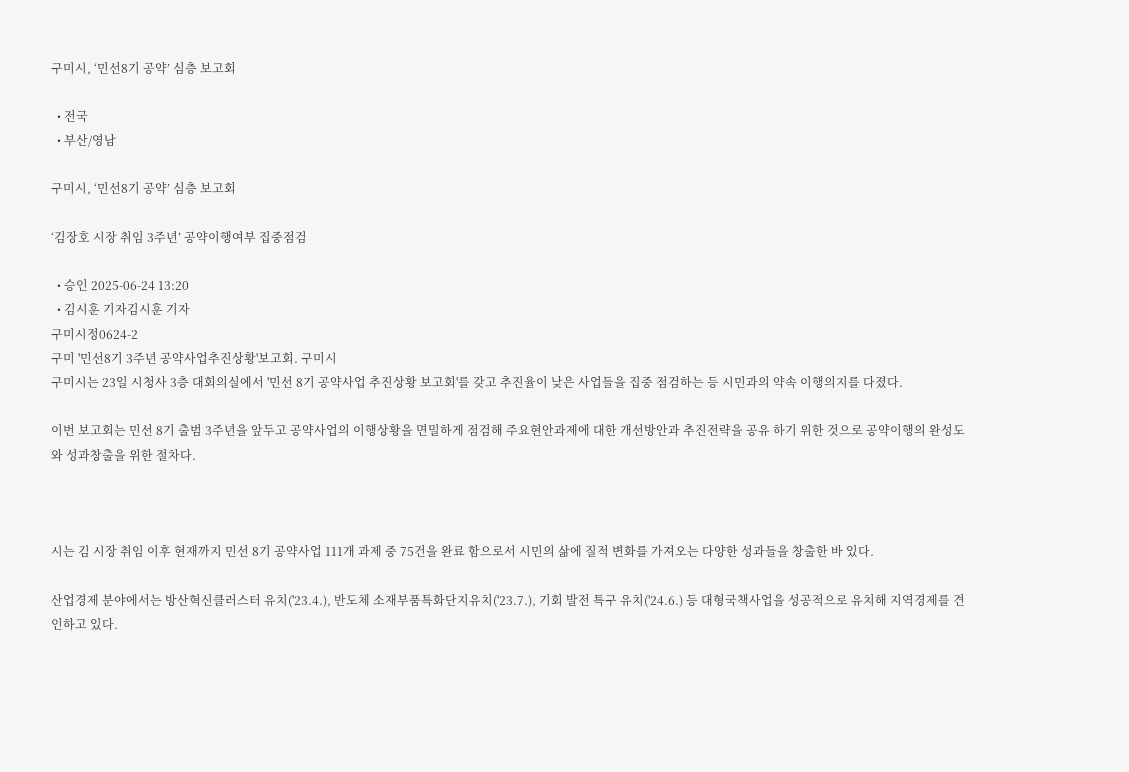구미시, ‘민선8기 공약’ 심층 보고회

  • 전국
  • 부산/영남

구미시, ‘민선8기 공약’ 심층 보고회

‘김장호 시장 취임 3주년’ 공약이행여부 집중점검

  • 승인 2025-06-24 13:20
  • 김시훈 기자김시훈 기자
구미시정0624-2
구미 '민선8기 3주년 공약사업추진상황'보고회. 구미시
구미시는 23일 시청사 3층 대회의실에서 '민선 8기 공약사업 추진상황 보고회'를 갖고 추진율이 낮은 사업들을 집중 점검하는 등 시민과의 약속 이행의지를 다졌다.

이번 보고회는 민선 8기 출범 3주년을 앞두고 공약사업의 이행상황을 면밀하게 점검해 주요현안과제에 대한 개선방안과 추진전략을 공유 하기 위한 것으로 공약이행의 완성도와 성과창출을 위한 절차다.



시는 김 시장 취임 이후 현재까지 민선 8기 공약사업 111개 과제 중 75건을 완료 함으로서 시민의 삶에 질적 변화를 가져오는 다양한 성과들을 창출한 바 있다.

산업경제 분야에서는 방산혁신클러스터 유치('23.4.), 반도체 소재부품특화단지유치('23.7.), 기회 발전 특구 유치('24.6.) 등 대형국책사업을 성공적으로 유치해 지역경제를 견인하고 있다.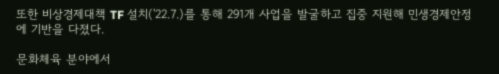또한 비상경제대책 TF 설치('22.7.)를 통해 291개 사업을 발굴하고 집중 지원해 민생경제안정에 기반을 다졌다.

문화체육 분야에서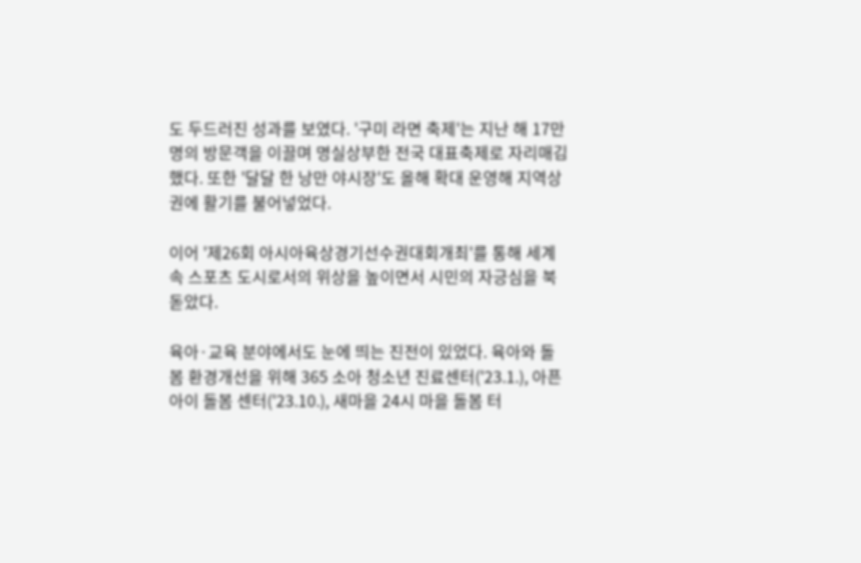도 두드러진 성과를 보였다. '구미 라면 축제'는 지난 해 17만 명의 방문객을 이끌며 명실상부한 전국 대표축제로 자리매김했다. 또한 '달달 한 낭만 야시장'도 올해 확대 운영해 지역상권에 활기를 불어넣었다.

이어 '제26회 아시아육상경기선수권대회개최'를 통해 세계 속 스포츠 도시로서의 위상을 높이면서 시민의 자긍심을 북 돋았다.

육아·교육 분야에서도 눈에 띄는 진전이 있었다. 육아와 돌봄 환경개선을 위해 365 소아 청소년 진료센터('23.1.), 아픈 아이 돌봄 센터('23.10.), 새마을 24시 마을 돌봄 터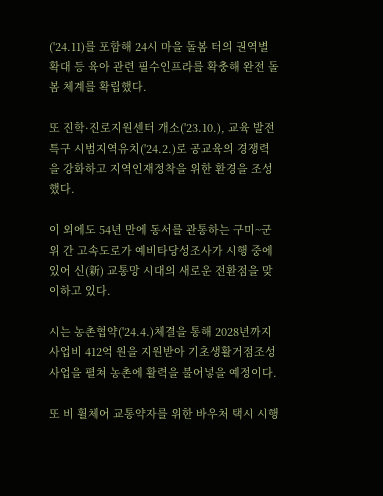('24.11)를 포함해 24시 마을 돌봄 터의 권역별 확대 등 육아 관련 필수인프라를 확충해 완전 돌봄 체계를 확립했다.

또 진학·진로지원센터 개소('23.10.), 교육 발전 특구 시범지역유치('24.2.)로 공교육의 경쟁력을 강화하고 지역인재정착을 위한 환경을 조성했다.

이 외에도 54년 만에 동서를 관통하는 구미~군위 간 고속도로가 예비타당성조사가 시행 중에 있어 신(新) 교통망 시대의 새로운 전환점을 맞이하고 있다.

시는 농촌협약('24.4.)체결을 통해 2028년까지 사업비 412억 원을 지원받아 기초생활거점조성사업을 펼쳐 농촌에 활력을 불어넣을 예정이다.

또 비 휠체어 교통약자를 위한 바우처 택시 시행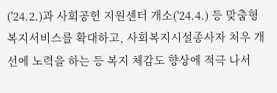('24.2.)과 사회공헌 지원센터 개소('24.4.) 등 맞춤형 복지서비스를 확대하고, 사회복지시설종사자 처우 개선에 노력을 하는 등 복지 체감도 향상에 적극 나서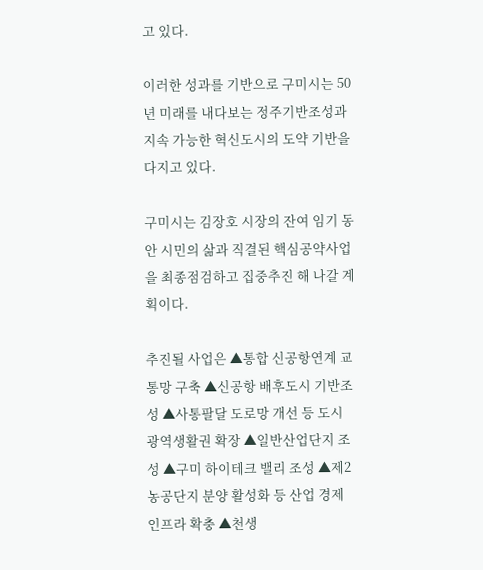고 있다.

이러한 성과를 기반으로 구미시는 50년 미래를 내다보는 정주기반조성과 지속 가능한 혁신도시의 도약 기반을 다지고 있다.

구미시는 김장호 시장의 잔여 임기 동안 시민의 삶과 직결된 핵심공약사업을 최종점검하고 집중추진 해 나갈 계획이다.

추진될 사업은 ▲통합 신공항연계 교통망 구축 ▲신공항 배후도시 기반조성 ▲사통팔달 도로망 개선 등 도시 광역생활권 확장 ▲일반산업단지 조성 ▲구미 하이테크 밸리 조성 ▲제2 농공단지 분양 활성화 등 산업 경제 인프라 확충 ▲천생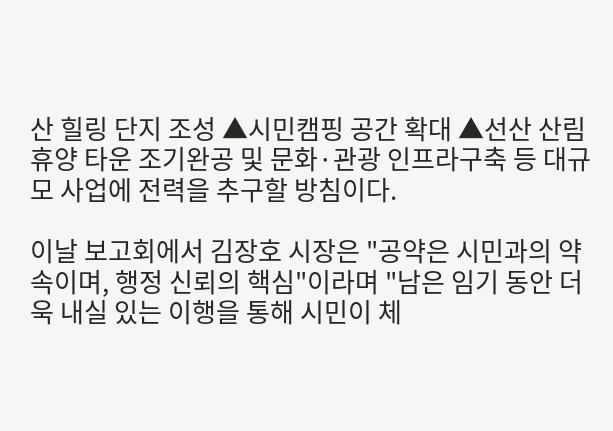산 힐링 단지 조성 ▲시민캠핑 공간 확대 ▲선산 산림휴양 타운 조기완공 및 문화·관광 인프라구축 등 대규모 사업에 전력을 추구할 방침이다.

이날 보고회에서 김장호 시장은 "공약은 시민과의 약속이며, 행정 신뢰의 핵심"이라며 "남은 임기 동안 더욱 내실 있는 이행을 통해 시민이 체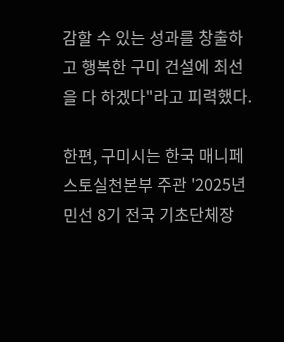감할 수 있는 성과를 창출하고 행복한 구미 건설에 최선을 다 하겠다"라고 피력했다.

한편, 구미시는 한국 매니페스토실천본부 주관 '2025년 민선 8기 전국 기초단체장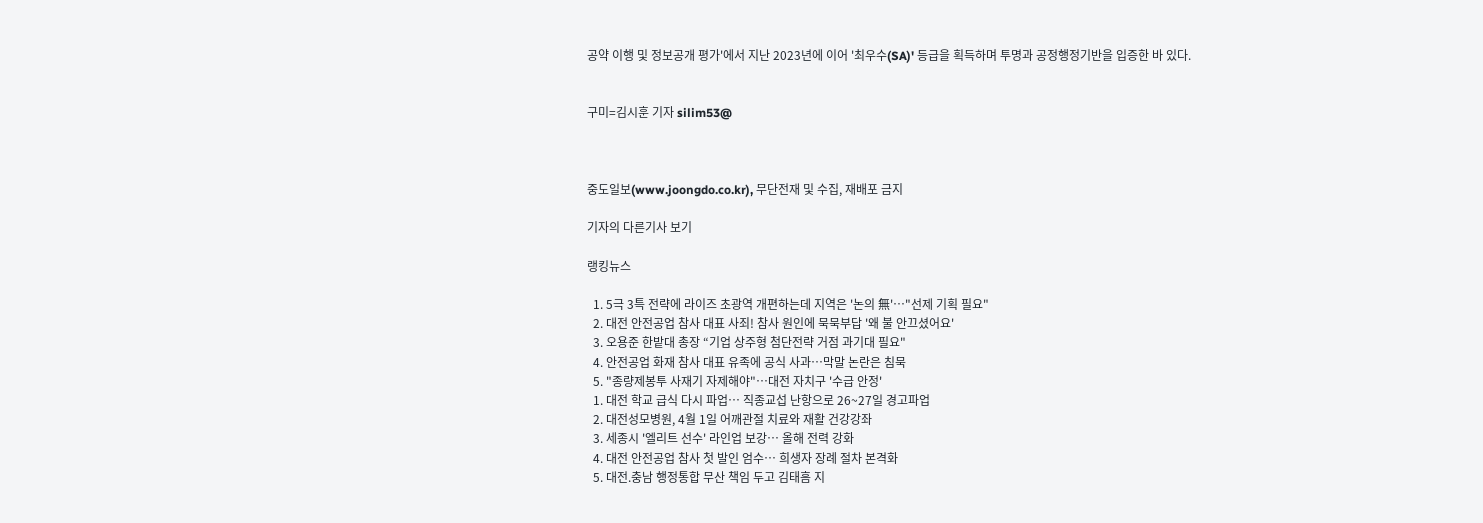공약 이행 및 정보공개 평가'에서 지난 2023년에 이어 '최우수(SA)' 등급을 획득하며 투명과 공정행정기반을 입증한 바 있다.


구미=김시훈 기자 silim53@



중도일보(www.joongdo.co.kr), 무단전재 및 수집, 재배포 금지

기자의 다른기사 보기

랭킹뉴스

  1. 5극 3특 전략에 라이즈 초광역 개편하는데 지역은 '논의 無'…"선제 기획 필요"
  2. 대전 안전공업 참사 대표 사죄! 참사 원인에 묵묵부답 '왜 불 안끄셨어요'
  3. 오용준 한밭대 총장 “기업 상주형 첨단전략 거점 과기대 필요"
  4. 안전공업 화재 참사 대표 유족에 공식 사과…막말 논란은 침묵
  5. "종량제봉투 사재기 자제해야"…대전 자치구 '수급 안정'
  1. 대전 학교 급식 다시 파업… 직종교섭 난항으로 26~27일 경고파업
  2. 대전성모병원, 4월 1일 어깨관절 치료와 재활 건강강좌
  3. 세종시 '엘리트 선수' 라인업 보강… 올해 전력 강화
  4. 대전 안전공업 참사 첫 발인 엄수… 희생자 장례 절차 본격화
  5. 대전.충남 행정통합 무산 책임 두고 김태흠 지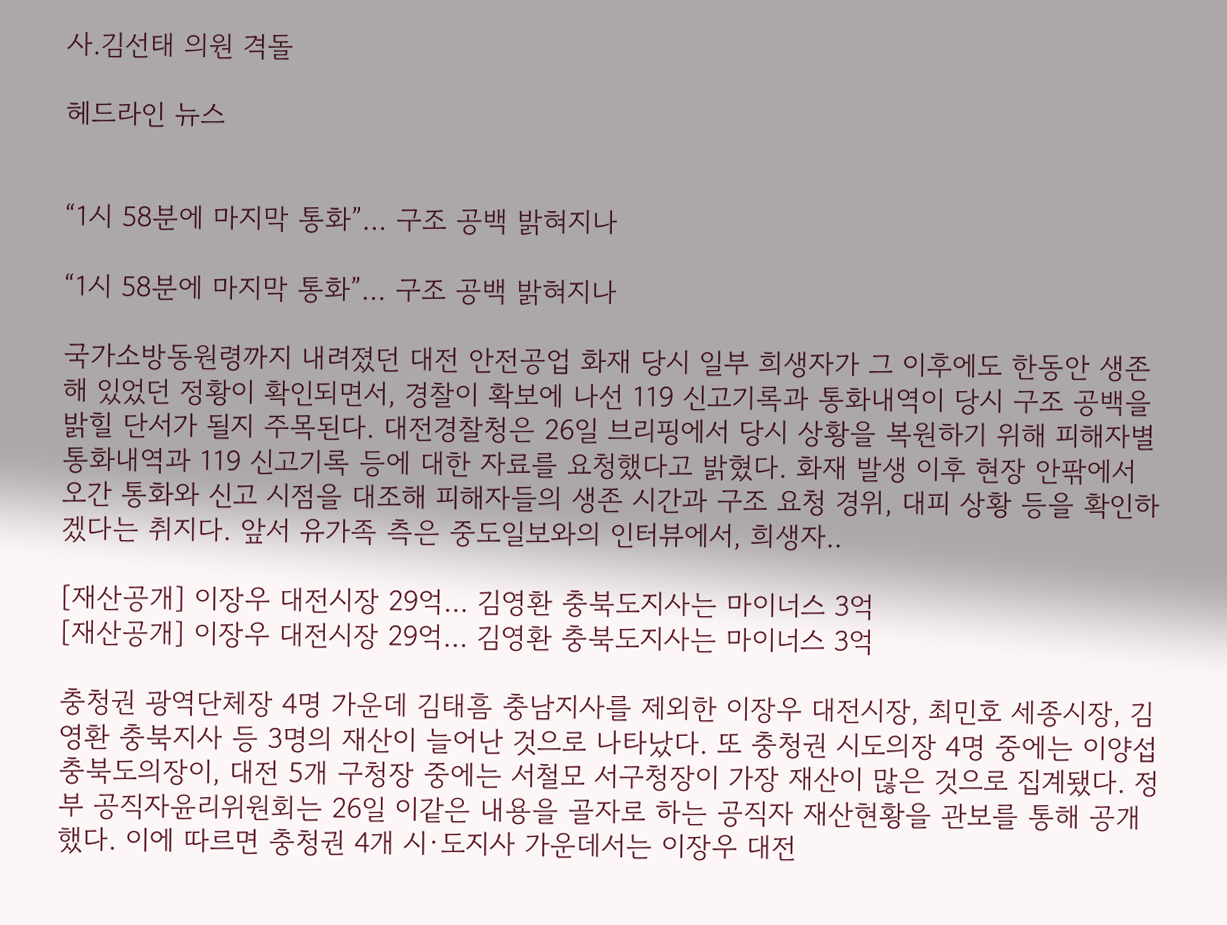사.김선태 의원 격돌

헤드라인 뉴스


“1시 58분에 마지막 통화”… 구조 공백 밝혀지나

“1시 58분에 마지막 통화”… 구조 공백 밝혀지나

국가소방동원령까지 내려졌던 대전 안전공업 화재 당시 일부 희생자가 그 이후에도 한동안 생존해 있었던 정황이 확인되면서, 경찰이 확보에 나선 119 신고기록과 통화내역이 당시 구조 공백을 밝힐 단서가 될지 주목된다. 대전경찰청은 26일 브리핑에서 당시 상황을 복원하기 위해 피해자별 통화내역과 119 신고기록 등에 대한 자료를 요청했다고 밝혔다. 화재 발생 이후 현장 안팎에서 오간 통화와 신고 시점을 대조해 피해자들의 생존 시간과 구조 요청 경위, 대피 상황 등을 확인하겠다는 취지다. 앞서 유가족 측은 중도일보와의 인터뷰에서, 희생자..

[재산공개] 이장우 대전시장 29억… 김영환 충북도지사는 마이너스 3억
[재산공개] 이장우 대전시장 29억… 김영환 충북도지사는 마이너스 3억

충청권 광역단체장 4명 가운데 김태흠 충남지사를 제외한 이장우 대전시장, 최민호 세종시장, 김영환 충북지사 등 3명의 재산이 늘어난 것으로 나타났다. 또 충청권 시도의장 4명 중에는 이양섭 충북도의장이, 대전 5개 구청장 중에는 서철모 서구청장이 가장 재산이 많은 것으로 집계됐다. 정부 공직자윤리위원회는 26일 이같은 내용을 골자로 하는 공직자 재산현황을 관보를 통해 공개했다. 이에 따르면 충청권 4개 시·도지사 가운데서는 이장우 대전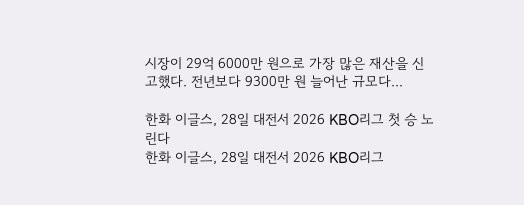시장이 29억 6000만 원으로 가장 많은 재산을 신고했다. 전년보다 9300만 원 늘어난 규모다...

한화 이글스, 28일 대전서 2026 KBO리그 첫 승 노린다
한화 이글스, 28일 대전서 2026 KBO리그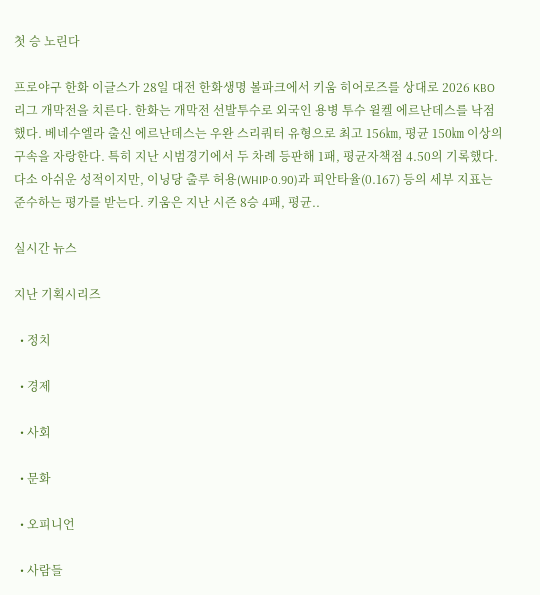첫 승 노린다

프로야구 한화 이글스가 28일 대전 한화생명 볼파크에서 키움 히어로즈를 상대로 2026 KBO리그 개막전을 치른다. 한화는 개막전 선발투수로 외국인 용병 투수 윌켈 에르난데스를 낙점했다. 베네수엘라 출신 에르난데스는 우완 스리쿼터 유형으로 최고 156㎞, 평균 150㎞ 이상의 구속을 자랑한다. 특히 지난 시범경기에서 두 차례 등판해 1패, 평균자책점 4.50의 기록했다. 다소 아쉬운 성적이지만, 이닝당 출루 허용(WHIP·0.90)과 피안타율(0.167) 등의 세부 지표는 준수하는 평가를 받는다. 키움은 지난 시즌 8승 4패, 평균..

실시간 뉴스

지난 기획시리즈

  • 정치

  • 경제

  • 사회

  • 문화

  • 오피니언

  • 사람들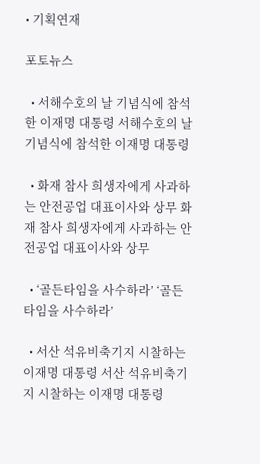• 기획연재

포토뉴스

  • 서해수호의 날 기념식에 참석한 이재명 대통령 서해수호의 날 기념식에 참석한 이재명 대통령

  • 화재 참사 희생자에게 사과하는 안전공업 대표이사와 상무 화재 참사 희생자에게 사과하는 안전공업 대표이사와 상무

  • ‘골든타임을 사수하라’ ‘골든타임을 사수하라’

  • 서산 석유비축기지 시찰하는 이재명 대통령 서산 석유비축기지 시찰하는 이재명 대통령